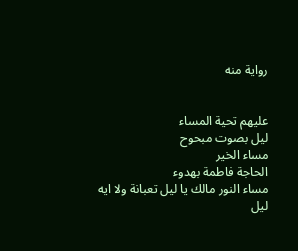رواية منه


عليهم تحية المساء
ليل بصوت مبحوح
مساء الخير
الحاجة فاطمة بهدوء
مساء النور مالك يا ليل تعبانة ولا ايه
ليل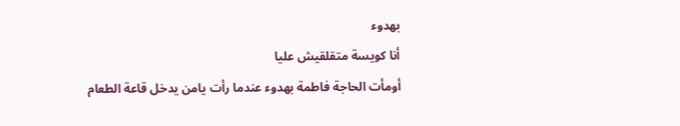بهدوء
أنا كويسة متقلقيش عليا
أومأت الحاجة فاطمة بهدوء عندما رأت يامن يدخل قاعة الطعام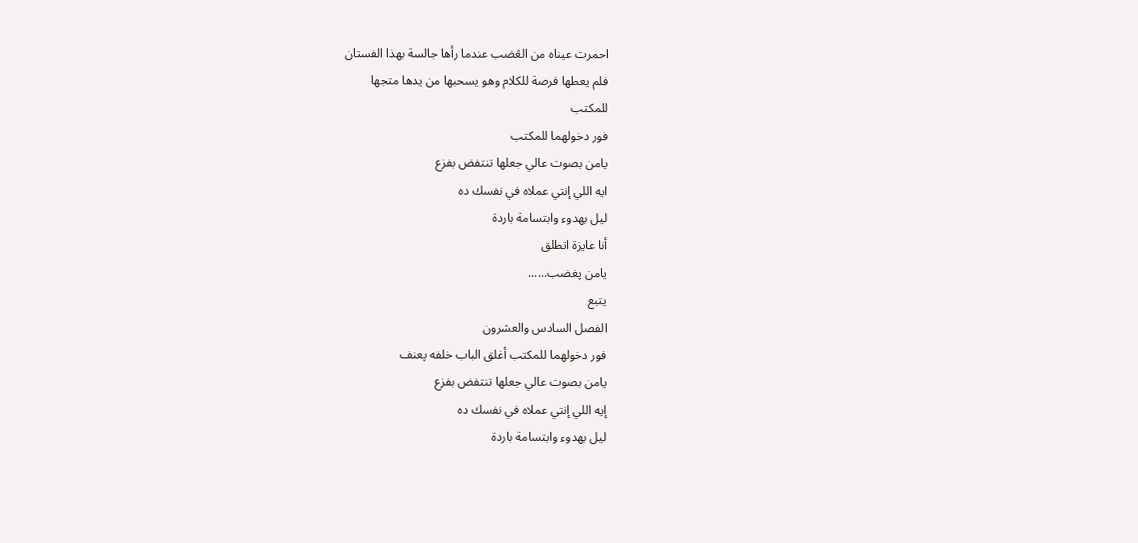احمرت عيناه من الڠضب عندما رأها جالسة بهذا الفستان
فلم يعطها فرصة للكلام وهو يسحبها من يدها متجها
للمكتب
فور دخولهما للمكتب
يامن بصوت عالي جعلها تنتفض بفزع
ايه اللي إنتي عملاه في نفسك ده
ليل بهدوء وابتسامة باردة
أنا عايزة اتطلق
يامن پغضب......
يتبع
الفصل السادس والعشرون
فور دخولهما للمكتب أغلق الباب خلفه پعنف
يامن بصوت عالي جعلها تنتفض بفزع
إيه اللي إنتي عملاه في نفسك ده
ليل بهدوء وابتسامة باردة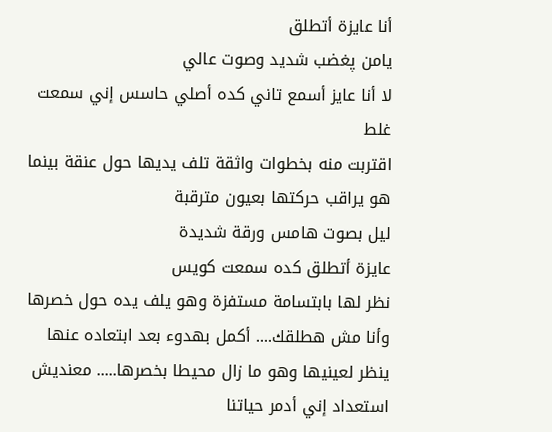أنا عايزة أتطلق
يامن پغضب شديد وصوت عالي
لا أنا عايز أسمع تاني كده أصلي حاسس إني سمعت غلط
اقتربت منه بخطوات واثقة تلف يديها حول عنقة بينما هو يراقب حركتها بعيون مترقبة
ليل بصوت هامس ورقة شديدة
عايزة أتطلق كده سمعت كويس
نظر لها بابتسامة مستفزة وهو يلف يده حول خصرها
وأنا مش هطلقك.... أكمل بهدوء بعد ابتعاده عنها ينظر لعينيها وهو ما زال محيطا بخصرها..... معنديش استعداد إني أدمر حياتنا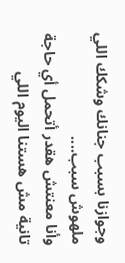وجوازنا بسبب جنانك وشكك اللي ملهوش سبب....
وأنا معنتش هقدر أتحمل أي حاجة تانية مش هستنا اليوم اللي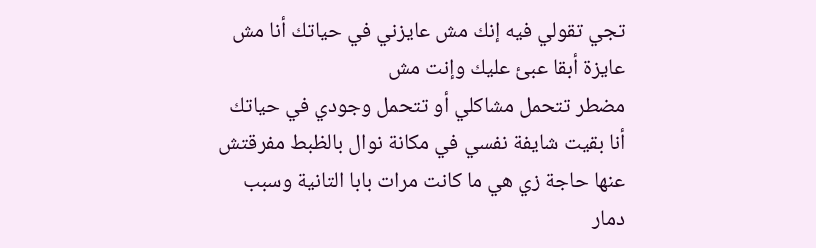تجي تقولي فيه إنك مش عايزني في حياتك أنا مش عايزة أبقا عبئ عليك وإنت مش
مضطر تتحمل مشاكلي أو تتحمل وجودي في حياتك أنا بقيت شايفة نفسي في مكانة نوال بالظبط مفرقتش عنها حاجة زي هي ما كانت مرات بابا التانية وسبب دمار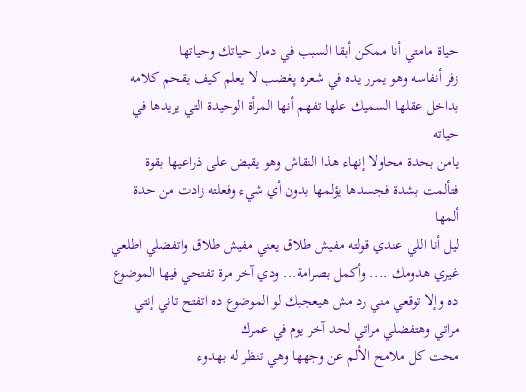حياة مامتي أنا ممكن أبقا السبب في دمار حياتك وحياتها
زفر أنفاسه وهو يمرر يده في شعره پغضب لا يعلم كيف يقحم كلامه بداخل عقلها السميك علها تفهم أنها المرأة الوحيدة التي يريدها في حياته
يامن بحدة محاولا إنهاء هذا النقاش وهو يقبض على ذراعيها بقوة فتألمت بشدة فجسدها يؤلمها بدون أي شيء وفعلته زادت من حدة ألمها
ليل أنا اللي عندي قولته مفيش طلاق يعني مفيش طلاق واتفضلي اطلعي غيري هدومك .... وأكمل بصرامة... ودي آخر مرة تفتحي فيها الموضوع ده وإلا توقعي مني رد مش هيعجبك لو الموضوع ده اتفتح تاني إنتي مراتي وهتفضلي مراتي لحد آخر يوم في عمرك
محت كل ملامح الألم عن وجهها وهي تنظر له بهدوء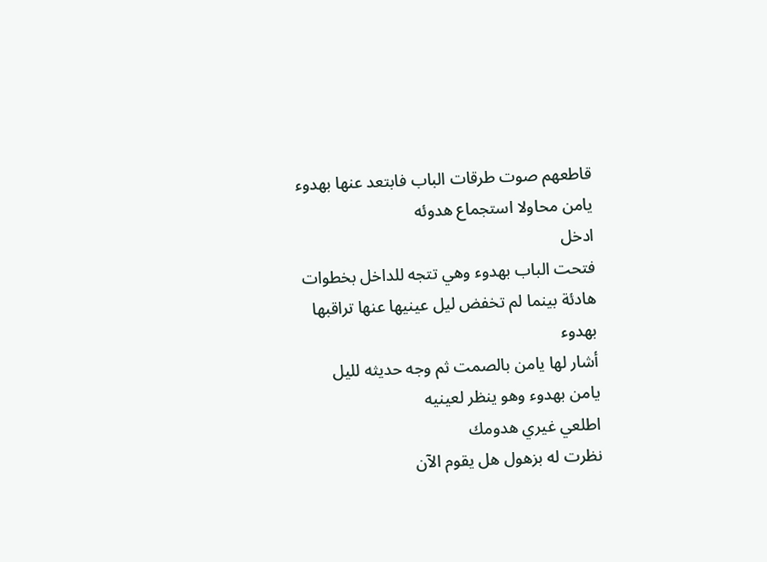قاطعهم صوت طرقات الباب فابتعد عنها بهدوء
يامن محاولا استجماع هدوئه
ادخل
فتحت الباب بهدوء وهي تتجه للداخل بخطوات هادئة بينما لم تخفض ليل عينيها عنها تراقبها بهدوء
أشار لها يامن بالصمت ثم وجه حديثه لليل
يامن بهدوء وهو ينظر لعينيه
اطلعي غيري هدومك
نظرت له بزهول هل يقوم الآن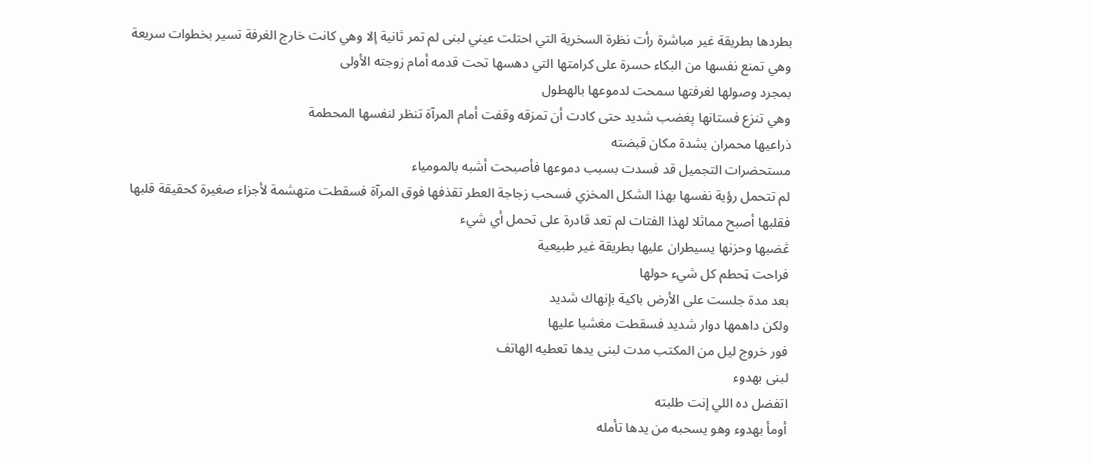بطردها بطريقة غير مباشرة رأت نظرة السخرية التي احتلت عيني لبنى لم تمر ثانية إلا وهي كانت خارج الغرفة تسير بخطوات سريعة وهي تمنع نفسها من البكاء حسرة على كرامتها التي دهسها تحت قدمه أمام زوجته الأولى
بمجرد وصولها لغرفتها سمحت لدموعها بالهطول
وهي تنزع فستانها پغضب شديد حتى كادت أن تمزقه وقفت أمام المرآة تنظر لنفسها المحطمة
ذراعيها محمران بشدة مكان قبضته
مستحضرات التجميل قد فسدت بسبب دموعها فأصبحت أشبه بالمومياء
لم تتحمل رؤية نفسها بهذا الشكل المخزي فسحب زجاجة العطر تقذفها فوق المرآة فسقطت متهشمة لأجزاء صغيرة كحقيقة قلبها فقلبها أصبح مماثلا لهذا الفتات لم تعد قادرة على تحمل أي شيء
ڠضبها وحزنها يسيطران عليها بطريقة غير طبيعية
فراحت ټحطم كل شيء حولها
بعد مدة جلست على الأرض باكية بإنهاك شديد
ولكن داهمها دوار شديد فسقطت مغشيا عليها
فور خروج ليل من المكتب مدت لبنى يدها تعطيه الهاتف
لبنى بهدوء
اتفضل ده اللي إنت طلبته
أومأ بهدوء وهو يسحبه من يدها تأمله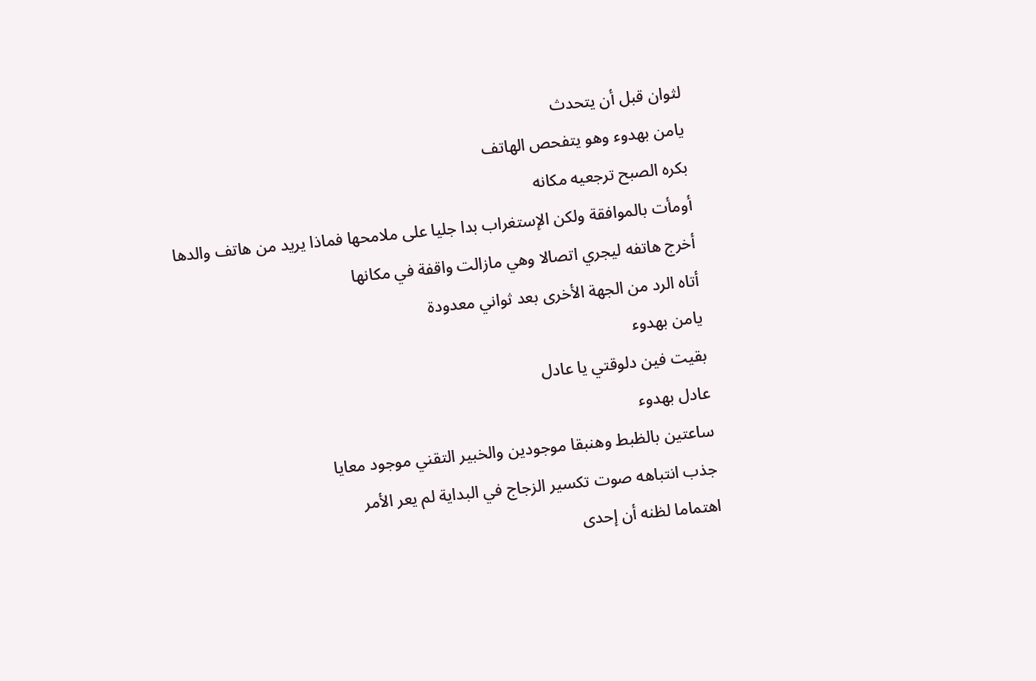لثوان قبل أن يتحدث
يامن بهدوء وهو يتفحص الهاتف
بكره الصبح ترجعيه مكانه
أومأت بالموافقة ولكن الإستغراب بدا جليا على ملامحها فماذا يريد من هاتف والدها
أخرج هاتفه ليجري اتصالا وهي مازالت واقفة في مكانها
أتاه الرد من الجهة الأخرى بعد ثواني معدودة
يامن بهدوء
بقيت فين دلوقتي يا عادل
عادل بهدوء
ساعتين بالظبط وهنبقا موجودين والخبير التقني موجود معايا
جذب انتباهه صوت تكسير الزجاج في البداية لم يعر الأمر
اهتماما لظنه أن إحدى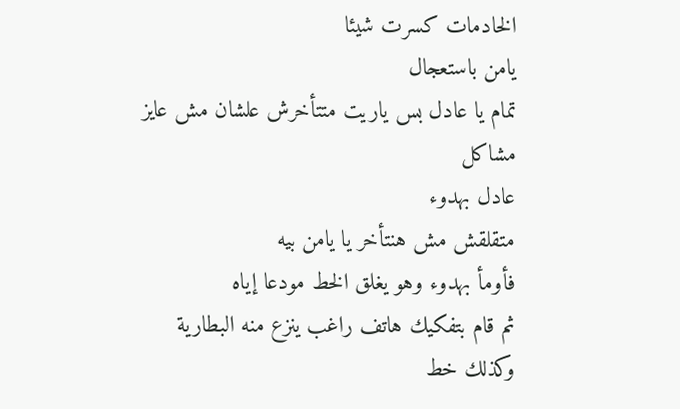الخادمات كسرت شيئا
يامن باستعجال
تمام يا عادل بس ياريت متتأخرش علشان مش عايز مشاكل
عادل بهدوء
متقلقش مش هنتأخر يا يامن بيه
فأومأ بهدوء وهو يغلق الخط مودعا إياه
ثم قام بتفكيك هاتف راغب ينزع منه البطارية وكذلك خط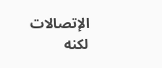الإتصالات
لكنه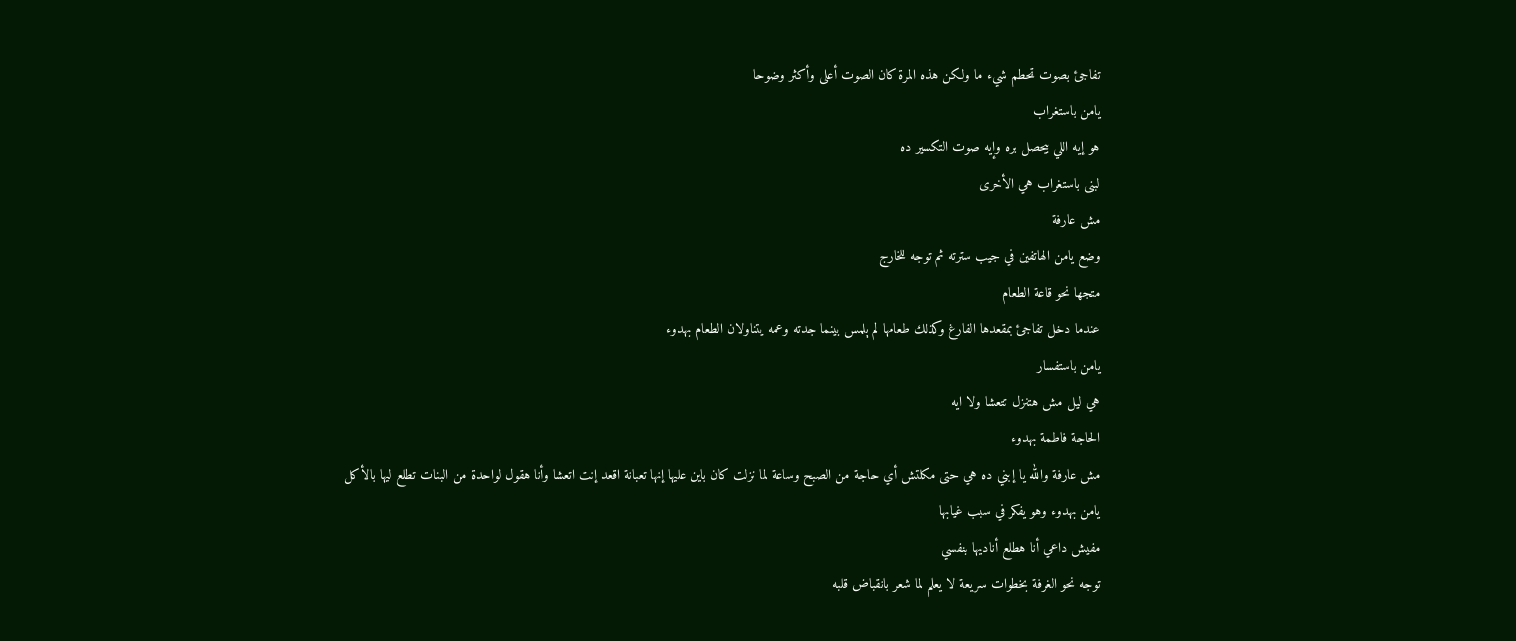تفاجئ بصوت ټحطم شيء ما ولكن هذه المرة كان الصوت أعلى وأكثر وضوحا
يامن باستغراب
هو إيه اللي بيحصل بره وإيه صوت التكسير ده
لبنى باستغراب هي الأخرى
مش عارفة
وضع يامن الهاتفين في جيب سترته ثم توجه للخارج
متجها نحو قاعة الطعام
عندما دخل تفاجئ بمقعدها الفارغ وكذلك طعامها لم ېلمس بينما جدته وعمه يتناولان الطعام بهدوء
يامن باستفسار
هي ليل مش هتنزل تتعشا ولا ايه
الحاجة فاطمة بهدوء
مش عارفة والله يا إبني ده هي حتى مكلتش أي حاجة من الصبح وساعة لما نزلت كان باين عليها إنها تعبانة اقعد إنت اتعشا وأنا هقول لواحدة من البنات تطلع ليها بالأكل
يامن بهدوء وهو يفكر في سبب غيابها
مفيش داعي أنا هطلع أناديها بنفسي
توجه نحو الغرفة بخطوات سريعة لا يعلم لما شعر بانقباض قلبه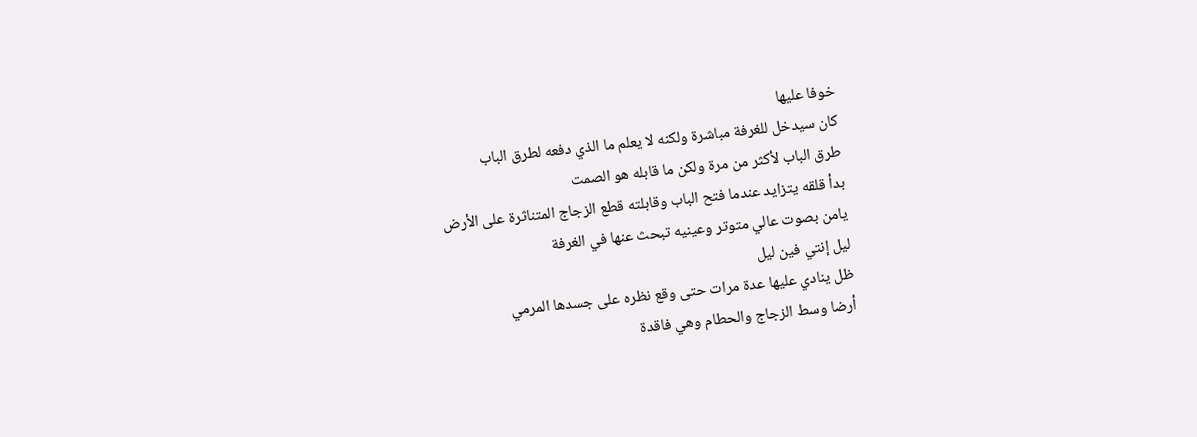خوفا عليها
كان سيدخل للغرفة مباشرة ولكنه لا يعلم ما الذي دفعه لطرق الباب
طرق الباب لأكثر من مرة ولكن ما قابله هو الصمت
بدأ قلقه يتزايد عندما فتح الباب وقابلته قطع الزجاج المتناثرة على الأرض
يامن بصوت عالي متوتر وعينيه تبحث عنها في الغرفة
ليل إنتي فين ليل
ظل ينادي عليها عدة مرات حتى وقع نظره على جسدها المرمي
أرضا وسط الزجاج والحطام وهي فاقدة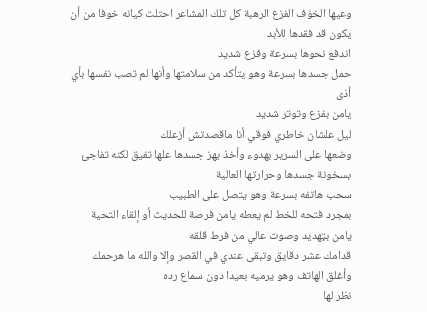وعيها الخۏف الفزع الرهبة كل تلك المشاعر احتلت كيانه خوفا من أن يكون قد فقدها للأبد
اندفع نحوها بسرعة وفزع شديد
حمل جسدها بسرعة وهو يتأكد من سلامتها وأنها لم تصب نفسها بأي أذى
يامن بفزع وتوتر شديد
ليل علشان خاطري فوقي أنا ماقصدتش أزعلك
وضعها على السرير بهدوء وأخذ يهز جسدها علها تفيق لكنه تفاجئ بسخونة جسدها وحرارتها العالية
سحب هاتفه بسرعة وهو يتصل على الطبيب
بمجرد فتحه للخط لم يعطه يامن فرصة للحديث أو إلقاء التحية
يامن بټهديد وصوت عالي من فرط قلقه
قدامك عشر دقايق وتبقى عندي في القصر وإلا والله ما هرحمك
وأغلق الهاتف وهو يرميه بعيدا دون سماع رده
نظر لها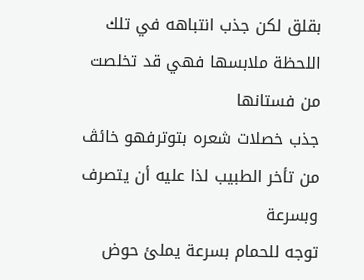بقلق لكن جذب انتباهه في تلك اللحظة ملابسها فهي قد تخلصت من فستانها
جذب خصلات شعره بتوترفهو خائڤ من تأخر الطبيب لذا عليه أن يتصرف وبسرعة
توجه للحمام بسرعة يملئ حوض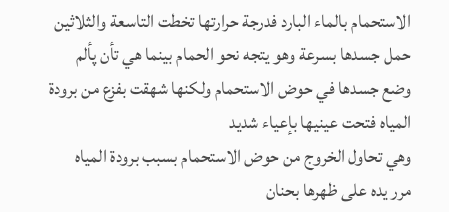الاستحمام بالماء البارد فدرجة حرارتها تخطت التاسعة والثلاثين
حمل جسدها بسرعة وهو يتجه نحو الحمام بينما هي تأن پألم
وضع جسدها في حوض الاستحمام ولكنها شهقت بفزع من برودة المياه فتحت عينيها بإعياء شديد
وهي تحاول الخروج من حوض الاستحمام بسبب برودة المياه
مرر يده على ظهرها بحنان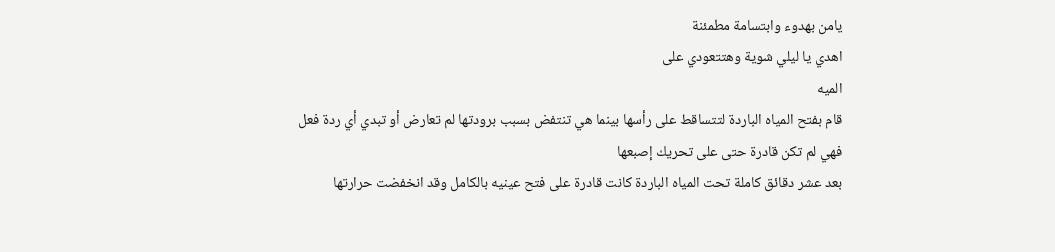يامن بهدوء وابتسامة مطمئنة
اهدي يا ليلي شوية وهتتعودي على
الميه
قام بفتح المياه الباردة لتتساقط على رأسها بينما هي تنتفض بسبب برودتها لم تعارض أو تبدي أي ردة فعل
فهي لم تكن قادرة حتى على تحريك إصبعها
بعد عشر دقائق كاملة تحت المياه الباردة كانت قادرة على فتح عينيه بالكامل وقد انخفضت حرارتها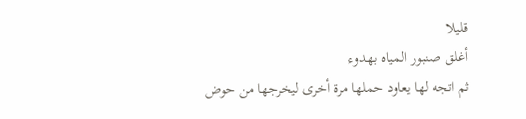قليلا
أغلق صنبور المياه بهدوء
ثم اتجه لها يعاود حملها مرة أخرى ليخرجها من حوض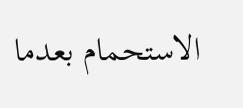الاستحمام بعدما